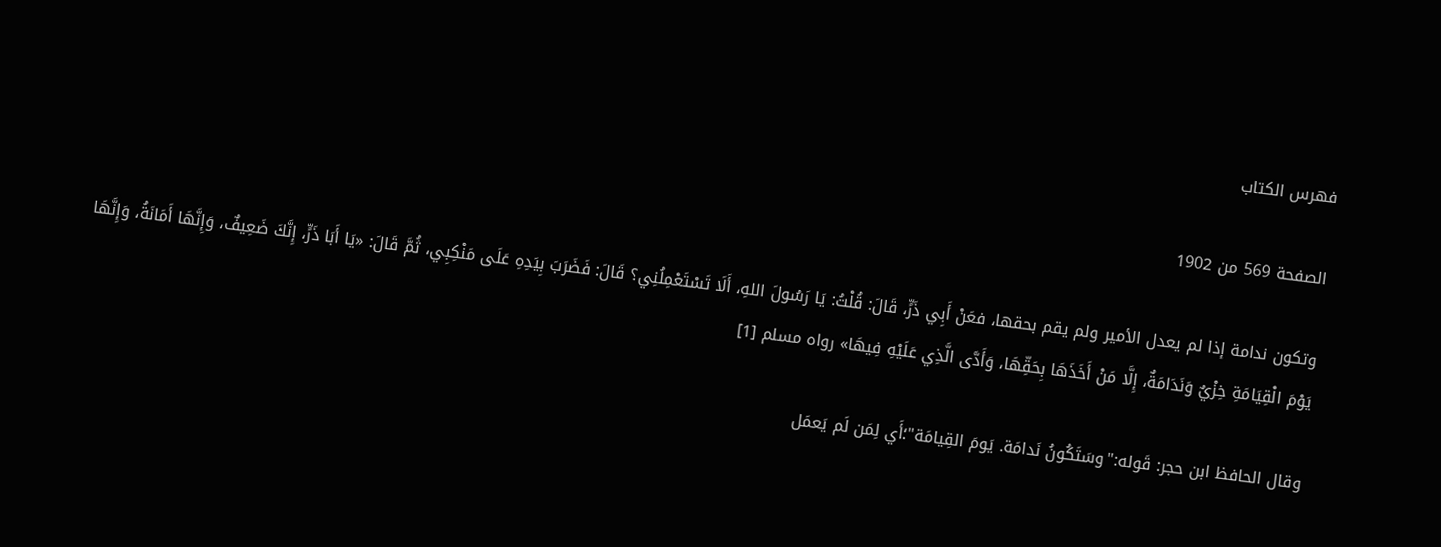فهرس الكتاب

الصفحة 569 من 1902

وتكون ندامة إذا لم يعدل الأمير ولم يقم بحقها، فعَنْ أَبِي ذَرٍّ، قَالَ: قُلْتُ: يَا رَسُولَ اللهِ، أَلَا تَسْتَعْمِلُنِي؟ قَالَ: فَضَرَبَ بِيَدِهِ عَلَى مَنْكِبِي، ثُمَّ قَالَ: «يَا أَبَا ذَرٍّ، إِنَّكَ ضَعِيفٌ، وَإِنَّهَا أَمَانَةُ، وَإِنَّهَا يَوْمَ الْقِيَامَةِ خِزْيٌ وَنَدَامَةٌ، إِلَّا مَنْ أَخَذَهَا بِحَقِّهَا، وَأَدَّى الَّذِي عَلَيْهِ فِيهَا» رواه مسلم [1]

وقال الحافظ ابن حجر: قَوله:"وسَتَكُونُ نَدامَة. يَومَ القِيامَة"؛أَي لِمَن لَم يَعمَل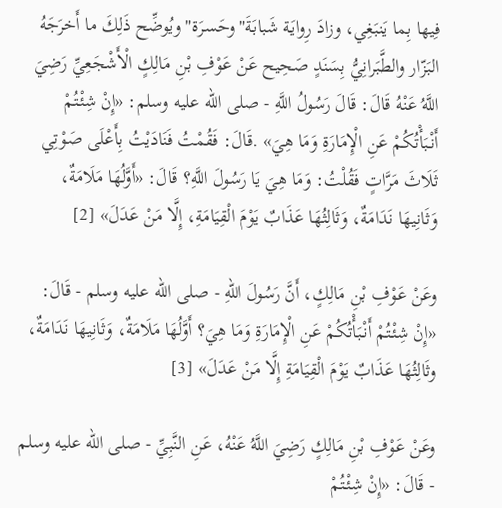فِيها بِما يَنبَغِي، وزادَ رِوايَة شَبابَةَ"وحَسرَة"ويُوضِّح ذَلِكَ ما أَخرَجَهُ البَزّار والطَّبَرانِيُّ بِسَنَدٍ صَحِيح عَنْ عَوْفِ بْنِ مَالِكٍ الْأَشْجَعِيِّ رَضِيَ اللَّهُ عَنْهُ قَالَ: قَالَ رَسُولُ اللَّهِ - صلى الله عليه وسلم: «إِنْ شِئْتُمْ أَنْبَأْتُكُمْ عَنِ الْإِمَارَةِ وَمَا هِيَ» .قَالَ: فَقُمْتُ فَنَادَيْتُ بِأَعْلَى صَوْتِي ثَلَاثَ مَرَّاتٍ فَقُلْتُ: وَمَا هِيَ يَا رَسُولَ اللَّهِ؟ قَالَ: «أَوَّلُهَا مَلَامَةٌ، وَثَانِيهَا نَدَامَةٌ، وَثَالِثُهَا عَذَابٌ يَوْمَ الْقِيَامَةِ، إِلَّا مَنْ عَدَلَ» [2]

وعَنْ عَوْفِ بْنِ مَالِكٍ، أَنَّ رَسُولَ اللهِ - صلى الله عليه وسلم - قَالَ: «إِنْ شِئْتُمْ أَنْبَأْتُكُمْ عَنِ الْإِمَارَةِ وَمَا هِيَ؟ أَوَّلُهَا مَلَامَةٌ، وَثَانِيهَا نَدَامَةٌ، وثَالِثُهَا عَذَابٌ يَوْمَ الْقِيَامَةِ إِلَّا مَنْ عَدَلَ» [3]

وعَنْ عَوْفِ بْنِ مَالِكٍ رَضِيَ اللَّهُ عَنْهُ، عَنِ النَّبِيِّ - صلى الله عليه وسلم - قَالَ: «إِنْ شِئْتُمْ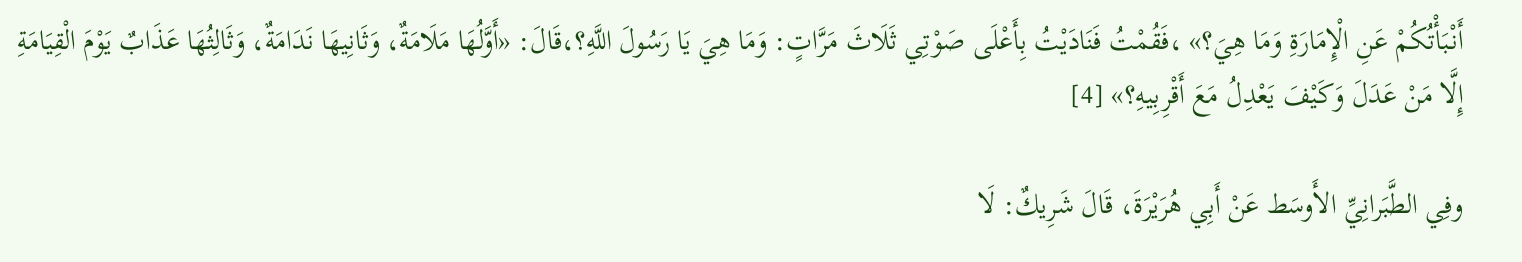أَنْبَأْتُكُمْ عَنِ الْإِمَارَةِ وَمَا هِيَ؟» ،فَقُمْتُ فَنَادَيْتُ بِأَعْلَى صَوْتِي ثَلَاثَ مَرَّاتٍ: وَمَا هِيَ يَا رَسُولَ اللَّهِ؟،قَالَ: «أَوَّلُهَا مَلَامَةٌ، وَثَانِيهَا نَدَامَةٌ، وَثَالِثُهَا عَذَابٌ يَوْمَ الْقِيَامَةِ إِلَّا مَنْ عَدَلَ وَكَيْفَ يَعْدِلُ مَعَ أَقْرِبِيهِ؟» [4]

وفِي الطَّبَرانِيِّ الأَوسَط عَنْ أَبِي هُرَيْرَةَ، قَالَ شَرِيكٌ: لَا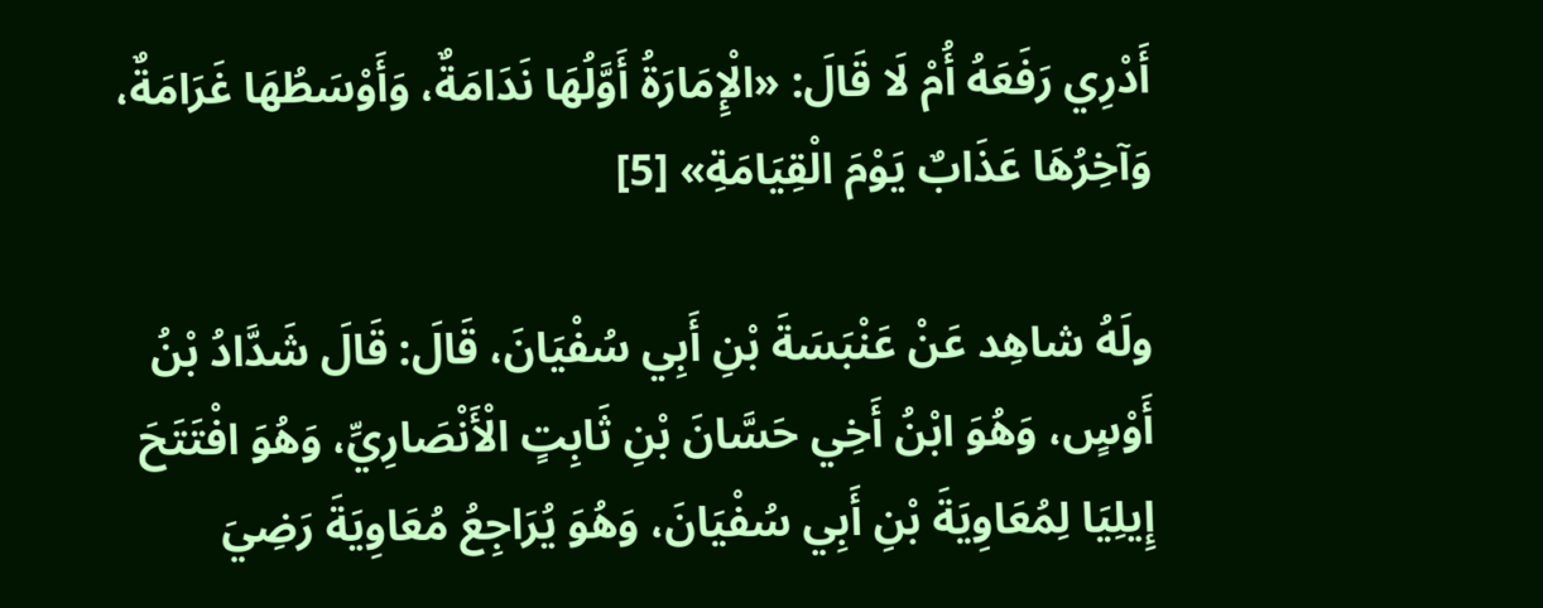أَدْرِي رَفَعَهُ أُمْ لَا قَالَ: «الْإِمَارَةُ أَوَّلُهَا نَدَامَةٌ، وَأَوْسَطُهَا غَرَامَةٌ، وَآخِرُهَا عَذَابٌ يَوْمَ الْقِيَامَةِ» [5]

ولَهُ شاهِد عَنْ عَنْبَسَةَ بْنِ أَبِي سُفْيَانَ، قَالَ: قَالَ شَدَّادُ بْنُ أَوْسٍ، وَهُوَ ابْنُ أَخِي حَسَّانَ بْنِ ثَابِتٍ الْأَنْصَارِيِّ، وَهُوَ افْتَتَحَ إِيلِيَا لِمُعَاوِيَةَ بْنِ أَبِي سُفْيَانَ، وَهُوَ يُرَاجِعُ مُعَاوِيَةَ رَضِيَ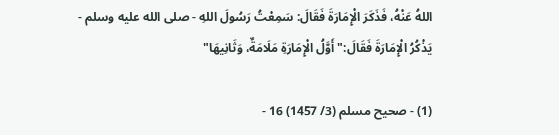اللهُ عَنْهُ، فَذَكَرَ الْإِمَارَةَ فَقَالَ: سَمِعْتُ رَسُولَ اللهِ - صلى الله عليه وسلم - يَذْكُرُ الْإِمَارَةَ فَقَالَ:"أَوَّلُ الْإِمَارَةِ مَلَامَةٌ، وَثَانِيهَا"

(1) - صحيح مسلم (3/ 1457) 16 -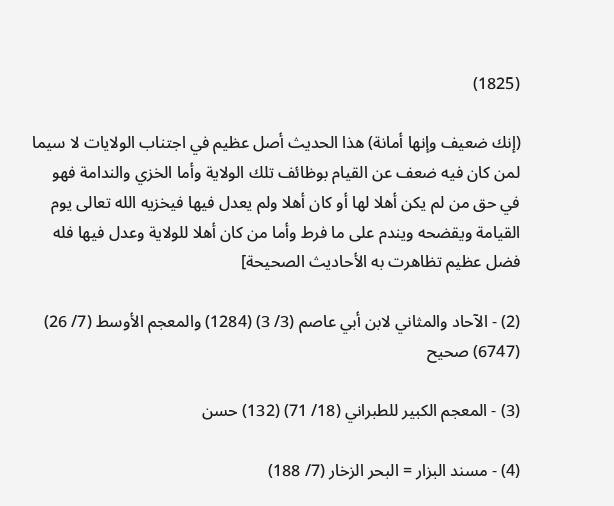(1825)

(إنك ضعيف وإنها أمانة) هذا الحديث أصل عظيم في اجتناب الولايات لا سيما لمن كان فيه ضعف عن القيام بوظائف تلك الولاية وأما الخزي والندامة فهو في حق من لم يكن أهلا لها أو كان أهلا ولم يعدل فيها فيخزيه الله تعالى يوم القيامة ويقضحه ويندم على ما فرط وأما من كان أهلا للولاية وعدل فيها فله فضل عظيم تظاهرت به الأحاديث الصحيحة]

(2) - الآحاد والمثاني لابن أبي عاصم (3/ 3) (1284) والمعجم الأوسط (7/ 26) (6747) صحيح

(3) - المعجم الكبير للطبراني (18/ 71) (132) حسن

(4) - مسند البزار = البحر الزخار (7/ 188)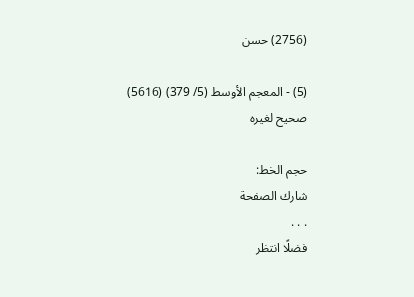(2756) حسن

(5) - المعجم الأوسط (5/ 379) (5616) صحيح لغيره

حجم الخط:
شارك الصفحة
. . .
فضلًا انتظر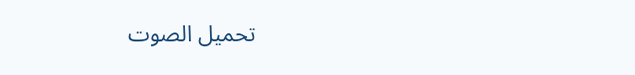تحميل الصوت